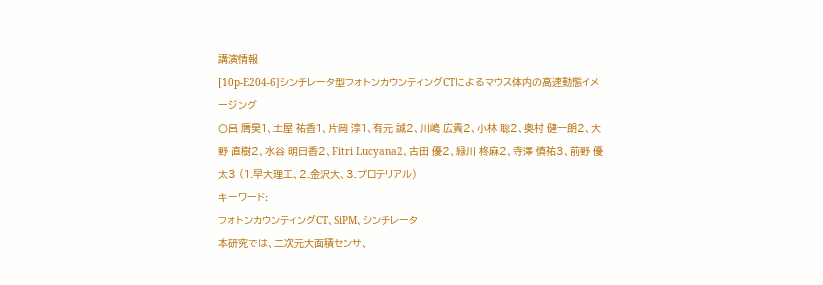講演情報
[10p-E204-6]シンチレータ型フォトンカウンティングCTによるマウス体内の高速動態イメージング
〇呂 膺昊1、土屋 祐香1、片岡 淳1、有元 誠2、川嶋 広貴2、小林 聡2、奥村 健一朗2、大野 直樹2、水谷 明日香2、Fitri Lucyana2、古田 優2、緑川 柊麻2、寺澤 慎祐3、前野 優太3 (1.早大理工、2.金沢大、3.プロテリアル)
キーワード:
フォトンカウンティングCT、SiPM、シンチレータ
本研究では、二次元大面積センサ、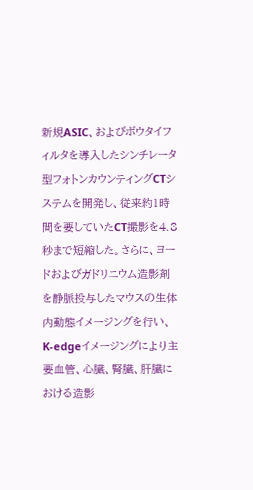新規ASIC、およびボウタイフィルタを導入したシンチレータ型フォトンカウンティングCTシステムを開発し、従来約1時間を要していたCT撮影を4.8秒まで短縮した。さらに、ヨードおよびガドリニウム造影剤を静脈投与したマウスの生体内動態イメージングを行い、K-edgeイメージングにより主要血管、心臓、腎臓、肝臓における造影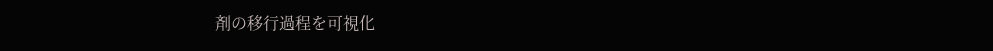剤の移行過程を可視化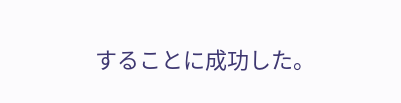することに成功した。